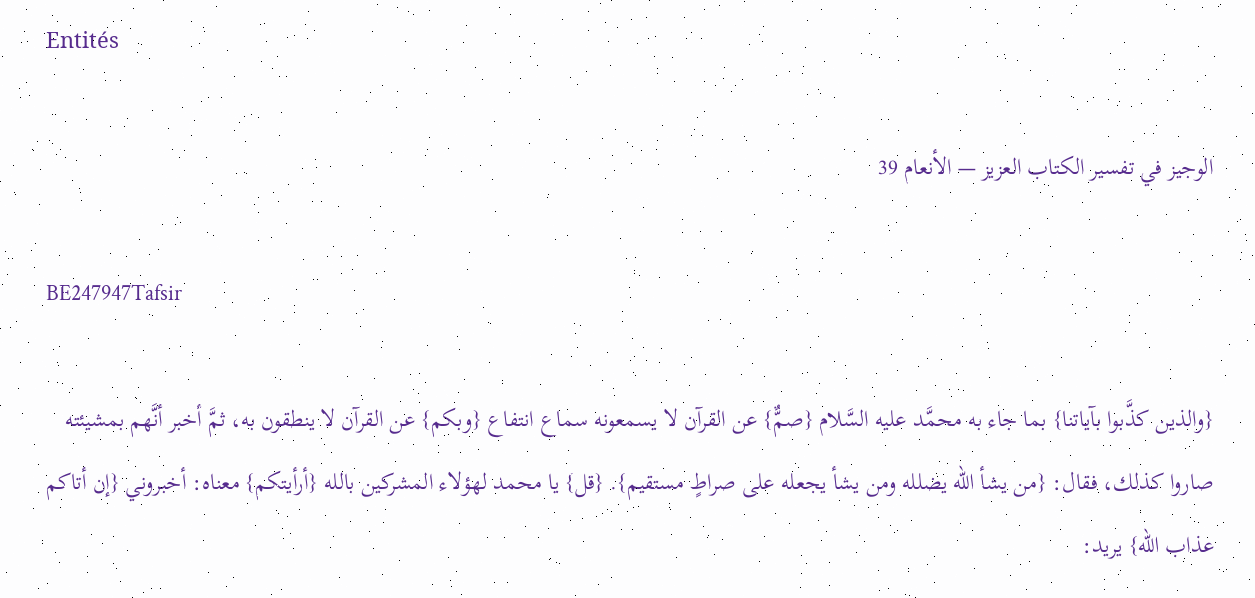Entités

الوجيز في تفسير الكتاب العزيز — الأنعام 39

BE247947Tafsir

{والذين كذَّبوا بآياتنا} بما جاء به محمَّد عليه السَّلام {صمٌّ} عن القرآن لا يسمعونه سماع انتفاع {وبكم} عن القرآن لا ينطقون به، ثمَّ أخبر أنَّهم بمشيئته صاروا كذلك، فقال: {من يشأ الله يضلله ومن يشأ يجعله على صراطٍ مستقيم}. {قل} يا محمد لهؤلاء المشركين بالله {أرأيتكم} معناه: أخبروني {إن أتاكم عذاب الله} يريد: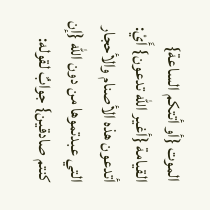الموت {أو أتتكم الساعة} القيامة {أغير الله تدعون} أَيْ: أتدعون هذه الأصنام والأحجار التي عبدتموها من دون الله {إن كنتم صادقين} جوابٌ لقوله: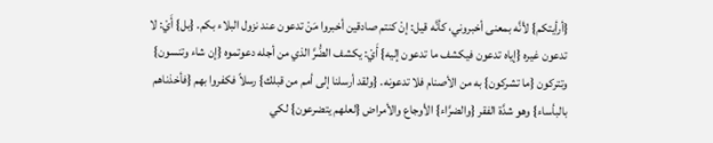{أرأيتكم} لأنَّه بمعنى أخبروني، كأنَّه قيل: إنْ كنتم صادقين أخبروا مَنْ تدعون عند نزول البلاء بكم. {بل} أَيْ: لا تدعون غيره {إياه تدعون فيكشف ما تدعون إليه} أَيْ: يكشف الضُّرَّ الذي من أجله دعوتموه {إن شاء وتنسون} وتتركون {ما تشركون} به من الأصنام فلا تدعونه. {ولقد أرسلنا إلى أمم من قبلك} رسلاً فكفروا بهم {فأخذناهم بالبأساء} وهو شدَّة الفقر {والضرَّاء} الأوجاع والأمراض {لعلهم يتضرعون} لكي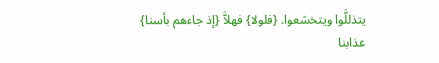يتذللَّوا ويتخشعوا. {فلولا} فهلاَّ {إذ جاءهم بأسنا} عذابنا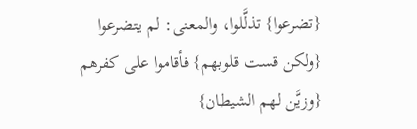{تضرعوا} تذلَّلوا، والمعنى: لم يتضرعوا {ولكن قست قلوبهم} فأقاموا على كفرهم {وزيَّن لهم الشيطان}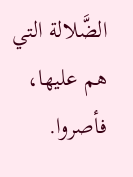الضَّلالة التي هم عليها، فأصروا.